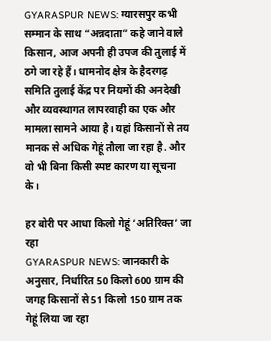GYARASPUR NEWS: ग्यारसपुर कभी सम्मान के साथ “अन्नदाता” कहे जाने वाले किसान, आज अपनी ही उपज की तुलाई में ठगे जा रहे हैं। धामनोद क्षेत्र के हैदरगढ़ समिति तुलाई केंद्र पर नियमों की अनदेखी और व्यवस्थागत लापरवाही का एक और मामला सामने आया है। यहां किसानों से तय मानक से अधिक गेहूं तौला जा रहा है. और वो भी बिना किसी स्पष्ट कारण या सूचना के।

हर बोरी पर आधा किलो गेहूं ‘अतिरिक्त’ जा रहा
GYARASPUR NEWS: जानकारी के अनुसार, निर्धारित 50 किलो 600 ग्राम की जगह किसानों से 51 किलो 150 ग्राम तक गेहूं लिया जा रहा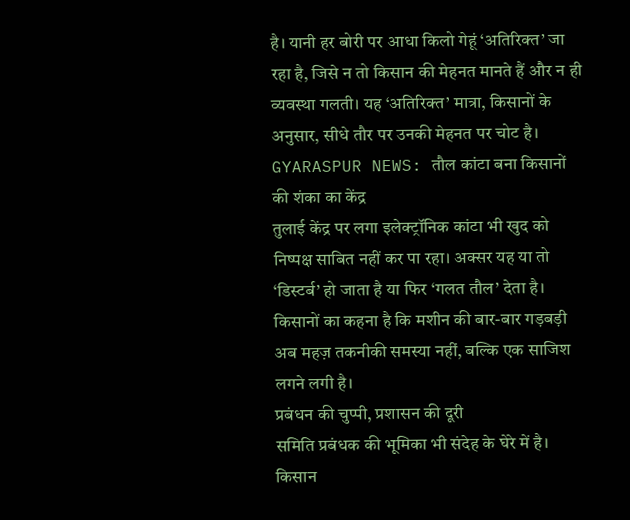है। यानी हर बोरी पर आधा किलो गेहूं ‘अतिरिक्त’ जा रहा है, जिसे न तो किसान की मेहनत मानते हैं और न ही व्यवस्था गलती। यह ‘अतिरिक्त’ मात्रा, किसानों के अनुसार, सीधे तौर पर उनकी मेहनत पर चोट है।
GYARASPUR NEWS: तौल कांटा बना किसानों की शंका का केंद्र
तुलाई केंद्र पर लगा इलेक्ट्रॉनिक कांटा भी खुद को निष्पक्ष साबित नहीं कर पा रहा। अक्सर यह या तो ‘डिस्टर्ब’ हो जाता है या फिर ‘गलत तौल’ देता है। किसानों का कहना है कि मशीन की बार-बार गड़बड़ी अब महज़ तकनीकी समस्या नहीं, बल्कि एक साजिश लगने लगी है।
प्रबंधन की चुप्पी, प्रशासन की दूरी
समिति प्रबंधक की भूमिका भी संदेह के घेरे में है। किसान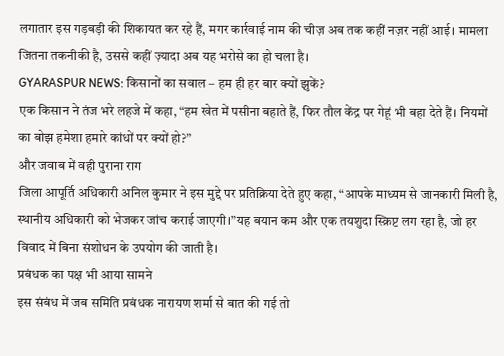लगातार इस गड़बड़ी की शिकायत कर रहे हैं, मगर कार्रवाई नाम की चीज़ अब तक कहीं नज़र नहीं आई। मामला जितना तकनीकी है, उससे कहीं ज़्यादा अब यह भरोसे का हो चला है।
GYARASPUR NEWS: किसानों का सवाल – हम ही हर बार क्यों झुकें?
एक किसान ने तंज भरे लहजे में कहा, “हम खेत में पसीना बहाते हैं, फिर तौल केंद्र पर गेहूं भी बहा देते हैं। नियमों का बोझ हमेशा हमारे कांधों पर क्यों हो?”
और जवाब में वही पुराना राग
जिला आपूर्ति अधिकारी अनिल कुमार ने इस मुद्दे पर प्रतिक्रिया देते हुए कहा, “आपके माध्यम से जानकारी मिली है, स्थानीय अधिकारी को भेजकर जांच कराई जाएगी।”यह बयान कम और एक तयशुदा स्क्रिप्ट लग रहा है, जो हर विवाद में बिना संशोधन के उपयोग की जाती है।
प्रबंधक का पक्ष भी आया सामने
इस संबंध में जब समिति प्रबंधक नारायण शर्मा से बात की गई तो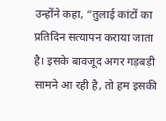उन्होंने कहा, “तुलाई कांटों का प्रतिदिन सत्यापन कराया जाता है। इसके बावजूद अगर गड़बड़ी सामने आ रही है, तो हम इसकी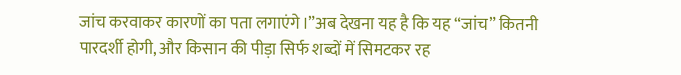जांच करवाकर कारणों का पता लगाएंगे।”अब देखना यह है कि यह “जांच” कितनी पारदर्शी होगी, और किसान की पीड़ा सिर्फ शब्दों में सिमटकर रह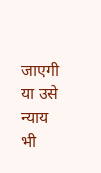जाएगी या उसे न्याय भी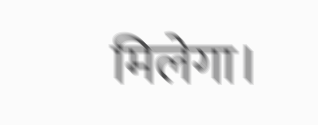मिलेगा।